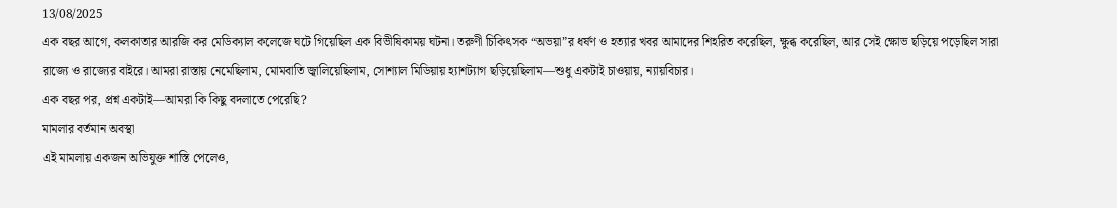13/08/2025
এক বছর আগে, কলকাতার আরজি কর মেডিক্যাল কলেজে ঘটে গিয়েছিল এক বিভীষিকাময় ঘটনা। তরুণী চিকিৎসক “অভয়া”র ধর্ষণ ও হত্যার খবর আমাদের শিহরিত করেছিল, ক্ষুব্ধ করেছিল, আর সেই ক্ষোভ ছড়িয়ে পড়েছিল সারা রাজ্যে ও রাজ্যের বাইরে। আমরা রাস্তায় নেমেছিলাম, মোমবাতি জ্বালিয়েছিলাম, সোশ্যাল মিডিয়ায় হ্যাশট্যাগ ছড়িয়েছিলাম—শুধু একটাই চাওয়ায়, ন্যায়বিচার।
এক বছর পর, প্রশ্ন একটাই—আমরা কি কিছু বদলাতে পেরেছি?
মামলার বর্তমান অবস্থা
এই মামলায় একজন অভিযুক্ত শাস্তি পেলেও,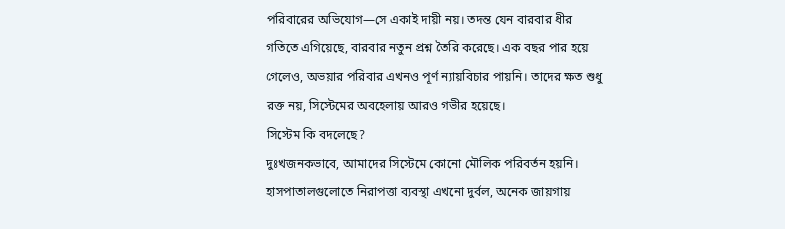পরিবারের অভিযোগ—সে একাই দায়ী নয়। তদন্ত যেন বারবার ধীর গতিতে এগিয়েছে, বারবার নতুন প্রশ্ন তৈরি করেছে। এক বছর পার হয়ে গেলেও, অভয়ার পরিবার এখনও পূর্ণ ন্যায়বিচার পায়নি। তাদের ক্ষত শুধু রক্ত নয়, সিস্টেমের অবহেলায় আরও গভীর হয়েছে।
সিস্টেম কি বদলেছে?
দুঃখজনকভাবে, আমাদের সিস্টেমে কোনো মৌলিক পরিবর্তন হয়নি। হাসপাতালগুলোতে নিরাপত্তা ব্যবস্থা এখনো দুর্বল, অনেক জায়গায়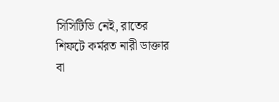সিসিটিভি নেই, রাতের শিফটে কর্মরত নারী ডাক্তার বা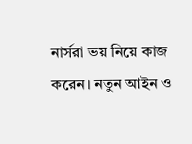নার্সরা ভয় নিয়ে কাজ করেন। নতুন আইন ও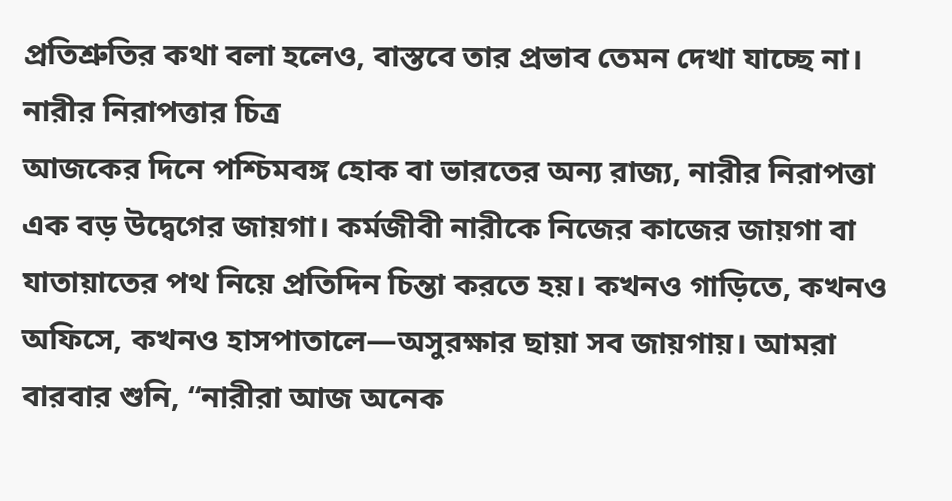প্রতিশ্রুতির কথা বলা হলেও, বাস্তবে তার প্রভাব তেমন দেখা যাচ্ছে না।
নারীর নিরাপত্তার চিত্র
আজকের দিনে পশ্চিমবঙ্গ হোক বা ভারতের অন্য রাজ্য, নারীর নিরাপত্তা এক বড় উদ্বেগের জায়গা। কর্মজীবী নারীকে নিজের কাজের জায়গা বা যাতায়াতের পথ নিয়ে প্রতিদিন চিন্তা করতে হয়। কখনও গাড়িতে, কখনও অফিসে, কখনও হাসপাতালে—অসুরক্ষার ছায়া সব জায়গায়। আমরা বারবার শুনি, “নারীরা আজ অনেক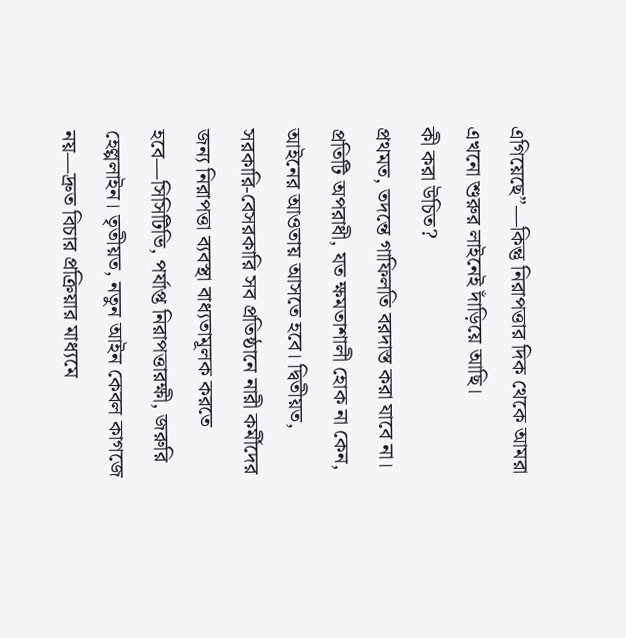এগিয়েছে”—কিন্তু নিরাপত্তার দিক থেকে আমরা এখনো শুরুর লাইনেই দাঁড়িয়ে আছি।
কী করা উচিত?
প্রথমত, তদন্তে গাফিলতি বরদাস্ত করা যাবে না। প্রতিটি অপরাধী, যত ক্ষমতাশালী হোক না কেন, আইনের আওতায় আসতে হবে। দ্বিতীয়ত, সরকারি-বেসরকারি সব প্রতিষ্ঠানে নারী কর্মীদের জন্য নিরাপত্তা ব্যবস্থা বাধ্যতামূলক করতে হবে—সিসিটিভি, পর্যাপ্ত নিরাপত্তারক্ষী, জরুরি হেল্পলাইন। তৃতীয়ত, নতুন আইন কেবল কাগজে নয়—দ্রুত বিচার প্রক্রিয়ার মাধ্যমে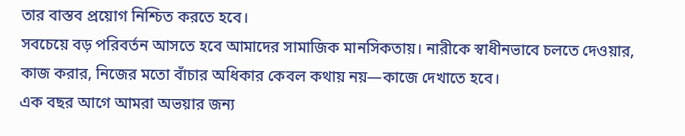তার বাস্তব প্রয়োগ নিশ্চিত করতে হবে।
সবচেয়ে বড় পরিবর্তন আসতে হবে আমাদের সামাজিক মানসিকতায়। নারীকে স্বাধীনভাবে চলতে দেওয়ার, কাজ করার, নিজের মতো বাঁচার অধিকার কেবল কথায় নয়—কাজে দেখাতে হবে।
এক বছর আগে আমরা অভয়ার জন্য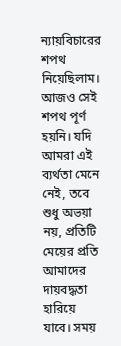ন্যায়বিচারের শপথ নিয়েছিলাম। আজও সেই শপথ পূর্ণ হয়নি। যদি আমরা এই ব্যর্থতা মেনে নেই, তবে শুধু অভয়া নয়, প্রতিটি মেয়ের প্রতি আমাদের দায়বদ্ধতা হারিয়ে যাবে। সময়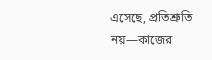এসেছে, প্রতিশ্রুতি নয়—কাজের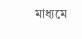মাধ্যমে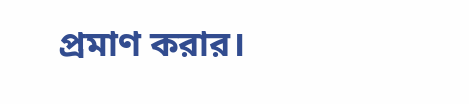প্রমাণ করার।